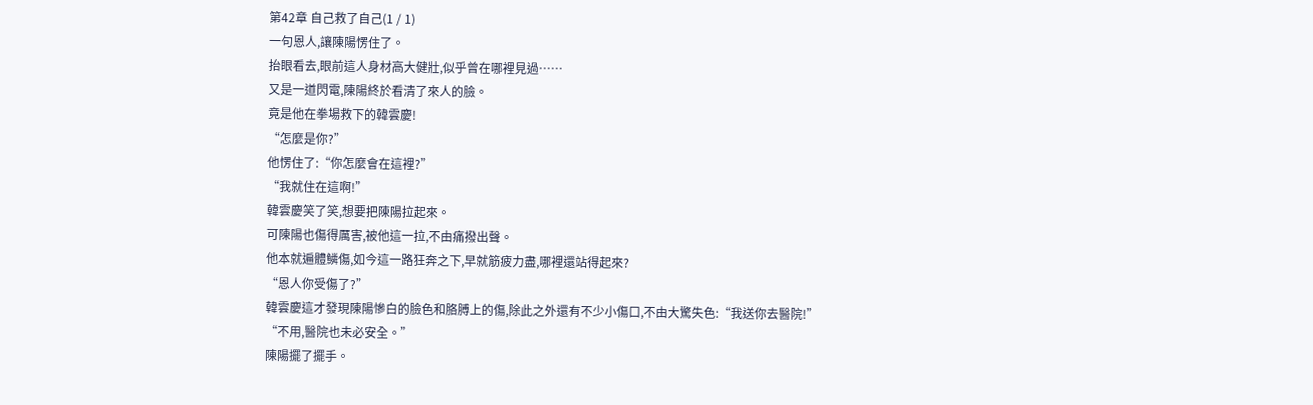第42章 自己救了自己(1 / 1)
一句恩人,讓陳陽愣住了。
抬眼看去,眼前這人身材高大健壯,似乎曾在哪裡見過……
又是一道閃電,陳陽終於看清了來人的臉。
竟是他在拳場救下的韓雲慶!
“怎麼是你?”
他愣住了:“你怎麼會在這裡?”
“我就住在這啊!”
韓雲慶笑了笑,想要把陳陽拉起來。
可陳陽也傷得厲害,被他這一拉,不由痛撥出聲。
他本就遍體鱗傷,如今這一路狂奔之下,早就筋疲力盡,哪裡還站得起來?
“恩人你受傷了?”
韓雲慶這才發現陳陽慘白的臉色和胳膊上的傷,除此之外還有不少小傷口,不由大驚失色:“我送你去醫院!”
“不用,醫院也未必安全。”
陳陽擺了擺手。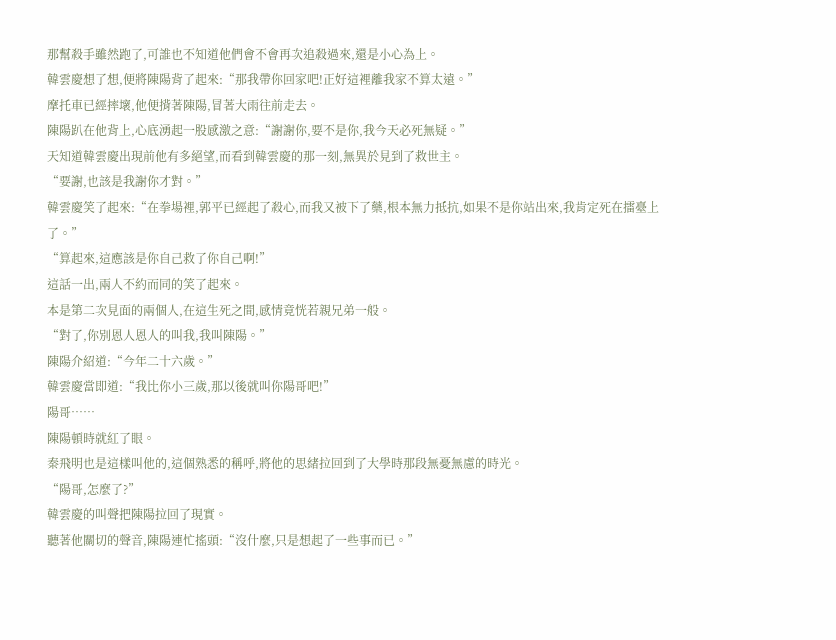那幫殺手雖然跑了,可誰也不知道他們會不會再次追殺過來,還是小心為上。
韓雲慶想了想,便將陳陽背了起來:“那我帶你回家吧!正好這裡離我家不算太遠。”
摩托車已經摔壞,他便揹著陳陽,冒著大雨往前走去。
陳陽趴在他背上,心底湧起一股感激之意:“謝謝你,要不是你,我今天必死無疑。”
天知道韓雲慶出現前他有多絕望,而看到韓雲慶的那一刻,無異於見到了救世主。
“要謝,也該是我謝你才對。”
韓雲慶笑了起來:“在拳場裡,郭平已經起了殺心,而我又被下了藥,根本無力抵抗,如果不是你站出來,我肯定死在擂臺上了。”
“算起來,這應該是你自己救了你自己啊!”
這話一出,兩人不約而同的笑了起來。
本是第二次見面的兩個人,在這生死之間,感情竟恍若親兄弟一般。
“對了,你別恩人恩人的叫我,我叫陳陽。”
陳陽介紹道:“今年二十六歲。”
韓雲慶當即道:“我比你小三歲,那以後就叫你陽哥吧!”
陽哥……
陳陽頓時就紅了眼。
秦飛明也是這樣叫他的,這個熟悉的稱呼,將他的思緒拉回到了大學時那段無憂無慮的時光。
“陽哥,怎麼了?”
韓雲慶的叫聲把陳陽拉回了現實。
聽著他關切的聲音,陳陽連忙搖頭:“沒什麼,只是想起了一些事而已。”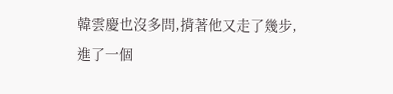韓雲慶也沒多問,揹著他又走了幾步,進了一個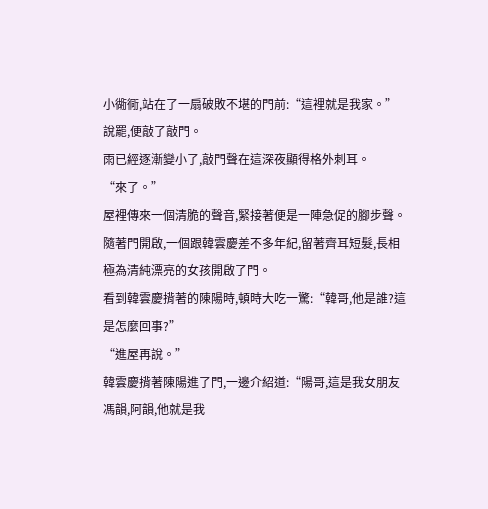小衚衕,站在了一扇破敗不堪的門前:“這裡就是我家。”
說罷,便敲了敲門。
雨已經逐漸變小了,敲門聲在這深夜顯得格外刺耳。
“來了。”
屋裡傳來一個清脆的聲音,緊接著便是一陣急促的腳步聲。
隨著門開啟,一個跟韓雲慶差不多年紀,留著齊耳短髮,長相極為清純漂亮的女孩開啟了門。
看到韓雲慶揹著的陳陽時,頓時大吃一驚:“韓哥,他是誰?這是怎麼回事?”
“進屋再說。”
韓雲慶揹著陳陽進了門,一邊介紹道:“陽哥,這是我女朋友馮韻,阿韻,他就是我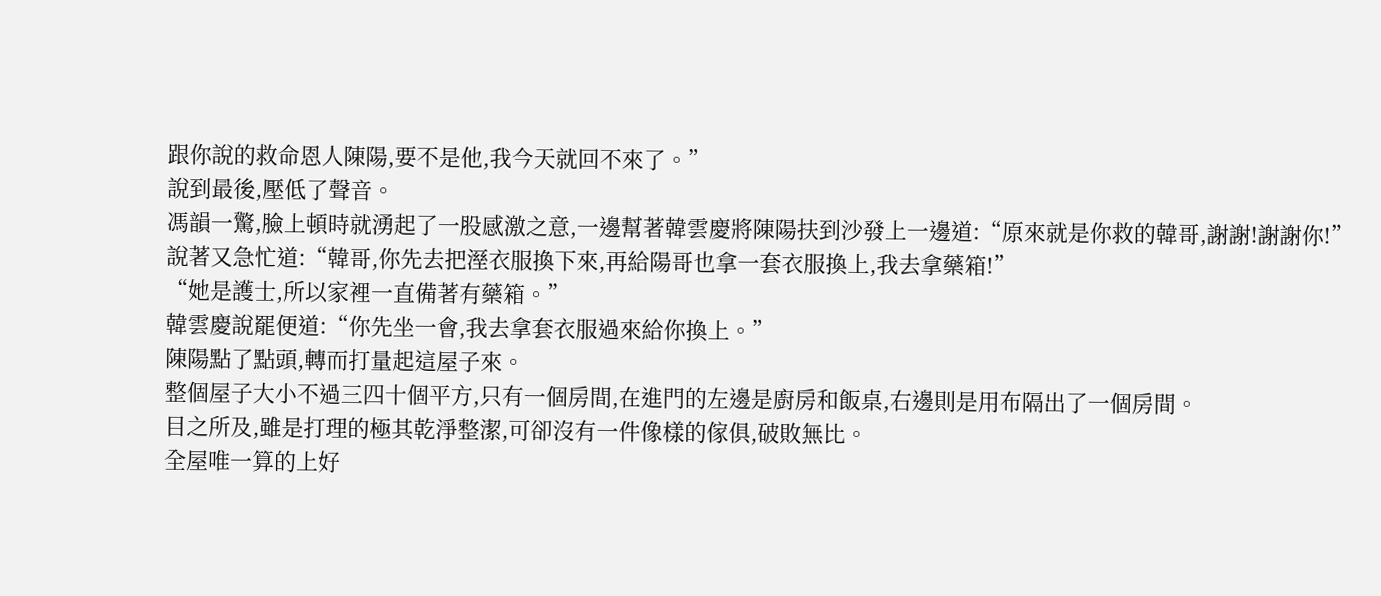跟你說的救命恩人陳陽,要不是他,我今天就回不來了。”
說到最後,壓低了聲音。
馮韻一驚,臉上頓時就湧起了一股感激之意,一邊幫著韓雲慶將陳陽扶到沙發上一邊道:“原來就是你救的韓哥,謝謝!謝謝你!”
說著又急忙道:“韓哥,你先去把溼衣服換下來,再給陽哥也拿一套衣服換上,我去拿藥箱!”
“她是護士,所以家裡一直備著有藥箱。”
韓雲慶說罷便道:“你先坐一會,我去拿套衣服過來給你換上。”
陳陽點了點頭,轉而打量起這屋子來。
整個屋子大小不過三四十個平方,只有一個房間,在進門的左邊是廚房和飯桌,右邊則是用布隔出了一個房間。
目之所及,雖是打理的極其乾淨整潔,可卻沒有一件像樣的傢俱,破敗無比。
全屋唯一算的上好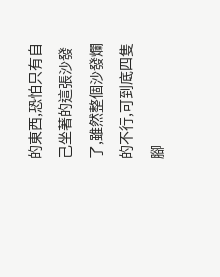的東西,恐怕只有自己坐著的這張沙發了,雖然整個沙發爛的不行,可到底四隻腳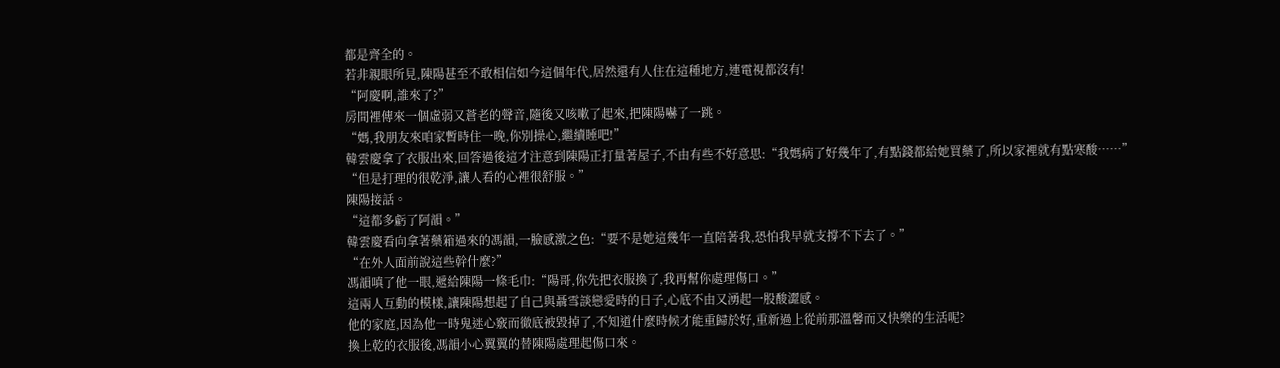都是齊全的。
若非親眼所見,陳陽甚至不敢相信如今這個年代,居然還有人住在這種地方,連電視都沒有!
“阿慶啊,誰來了?”
房間裡傳來一個虛弱又蒼老的聲音,隨後又咳嗽了起來,把陳陽嚇了一跳。
“媽,我朋友來咱家暫時住一晚,你別操心,繼續睡吧!”
韓雲慶拿了衣服出來,回答過後這才注意到陳陽正打量著屋子,不由有些不好意思:“我媽病了好幾年了,有點錢都給她買藥了,所以家裡就有點寒酸……”
“但是打理的很乾淨,讓人看的心裡很舒服。”
陳陽接話。
“這都多虧了阿韻。”
韓雲慶看向拿著藥箱過來的馮韻,一臉感激之色:“要不是她這幾年一直陪著我,恐怕我早就支撐不下去了。”
“在外人面前說這些幹什麼?”
馮韻嗔了他一眼,遞給陳陽一條毛巾:“陽哥,你先把衣服換了,我再幫你處理傷口。”
這兩人互動的模樣,讓陳陽想起了自己與聶雪談戀愛時的日子,心底不由又湧起一股酸澀感。
他的家庭,因為他一時鬼迷心竅而徹底被毀掉了,不知道什麼時候才能重歸於好,重新過上從前那溫馨而又快樂的生活呢?
換上乾的衣服後,馮韻小心翼翼的替陳陽處理起傷口來。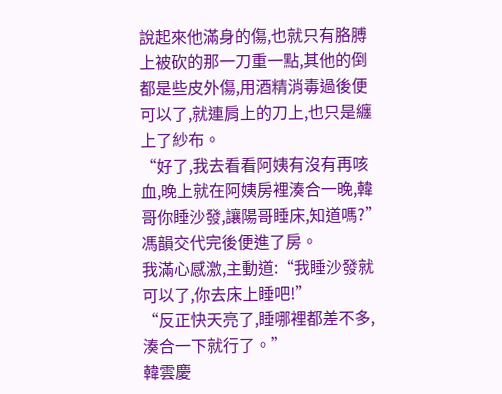說起來他滿身的傷,也就只有胳膊上被砍的那一刀重一點,其他的倒都是些皮外傷,用酒精消毒過後便可以了,就連肩上的刀上,也只是纏上了紗布。
“好了,我去看看阿姨有沒有再咳血,晚上就在阿姨房裡湊合一晚,韓哥你睡沙發,讓陽哥睡床,知道嗎?”
馮韻交代完後便進了房。
我滿心感激,主動道:“我睡沙發就可以了,你去床上睡吧!”
“反正快天亮了,睡哪裡都差不多,湊合一下就行了。”
韓雲慶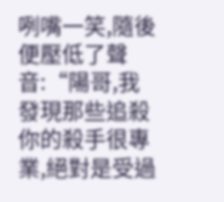咧嘴一笑,隨後便壓低了聲音:“陽哥,我發現那些追殺你的殺手很專業,絕對是受過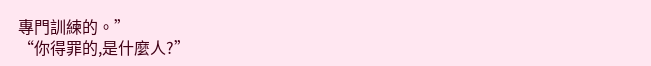專門訓練的。”
“你得罪的,是什麼人?”